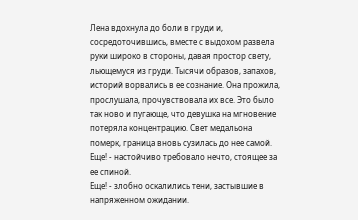Лена вдохнула до боли в груди и, сосредоточившись, вместе с выдохом развела руки широко в стороны, давая простор свету, льющемуся из груди. Тысячи образов, запахов, историй ворвались в ее сознание. Она прожила, прослушала, прочувствовала их все. Это было так ново и пугающе, что девушка на мгновение потеряла концентрацию. Свет медальона померк, граница вновь сузилась до нее самой.
Еще! - настойчиво требовало нечто, стоящее за ее спиной.
Еще! - злобно оскалились тени, застывшие в напряженном ожидании.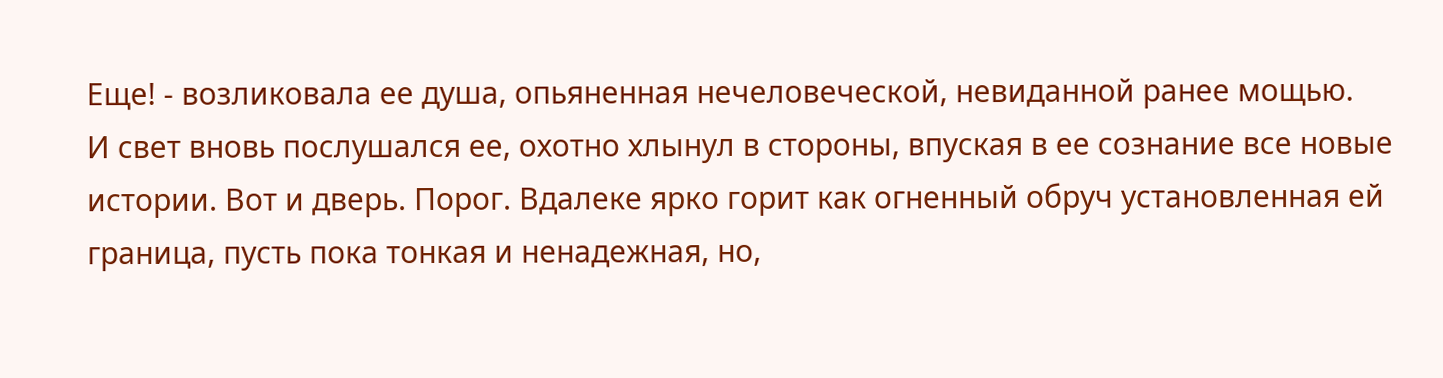Еще! - возликовала ее душа, опьяненная нечеловеческой, невиданной ранее мощью.
И свет вновь послушался ее, охотно хлынул в стороны, впуская в ее сознание все новые истории. Вот и дверь. Порог. Вдалеке ярко горит как огненный обруч установленная ей граница, пусть пока тонкая и ненадежная, но,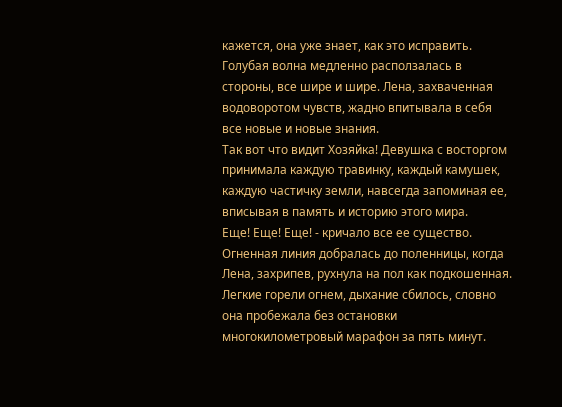кажется, она уже знает, как это исправить. Голубая волна медленно расползалась в стороны, все шире и шире. Лена, захваченная водоворотом чувств, жадно впитывала в себя все новые и новые знания.
Так вот что видит Хозяйка! Девушка с восторгом принимала каждую травинку, каждый камушек, каждую частичку земли, навсегда запоминая ее, вписывая в память и историю этого мира.
Еще! Еще! Еще! - кричало все ее существо. Огненная линия добралась до поленницы, когда Лена, захрипев, рухнула на пол как подкошенная. Легкие горели огнем, дыхание сбилось, словно она пробежала без остановки многокилометровый марафон за пять минут.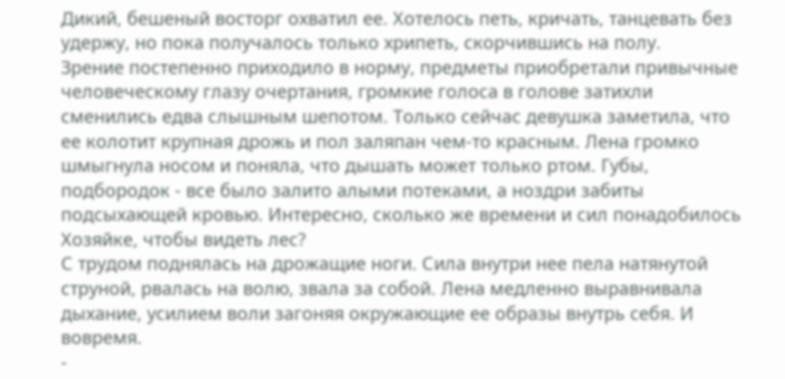Дикий, бешеный восторг охватил ее. Хотелось петь, кричать, танцевать без удержу, но пока получалось только хрипеть, скорчившись на полу.
Зрение постепенно приходило в норму, предметы приобретали привычные человеческому глазу очертания, громкие голоса в голове затихли сменились едва слышным шепотом. Только сейчас девушка заметила, что ее колотит крупная дрожь и пол заляпан чем-то красным. Лена громко шмыгнула носом и поняла, что дышать может только ртом. Губы, подбородок - все было залито алыми потеками, а ноздри забиты подсыхающей кровью. Интересно, сколько же времени и сил понадобилось Хозяйке, чтобы видеть лес?
С трудом поднялась на дрожащие ноги. Сила внутри нее пела натянутой струной, рвалась на волю, звала за собой. Лена медленно выравнивала дыхание, усилием воли загоняя окружающие ее образы внутрь себя. И вовремя.
-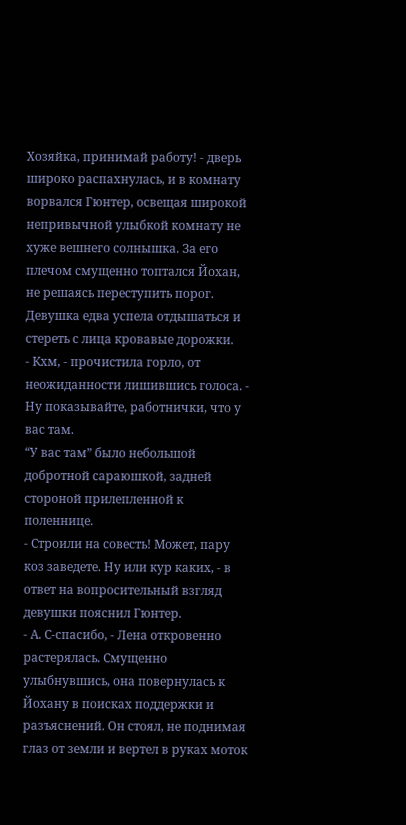Хозяйка, принимай работу! - дверь широко распахнулась, и в комнату ворвался Гюнтер, освещая широкой непривычной улыбкой комнату не хуже вешнего солнышка. За его плечом смущенно топтался Йохан, не решаясь переступить порог. Девушка едва успела отдышаться и стереть с лица кровавые дорожки.
- Кхм, - прочистила горло, от неожиданности лишившись голоса. - Ну показывайте, работнички, что у вас там.
“У вас там” было небольшой добротной сараюшкой, задней стороной прилепленной к поленнице.
- Строили на совесть! Может, пару коз заведете. Ну или кур каких, - в ответ на вопросительный взгляд девушки пояснил Гюнтер.
- А. С-спасибо, - Лена откровенно растерялась. Смущенно улыбнувшись, она повернулась к Йохану в поисках поддержки и разъяснений. Он стоял, не поднимая глаз от земли и вертел в руках моток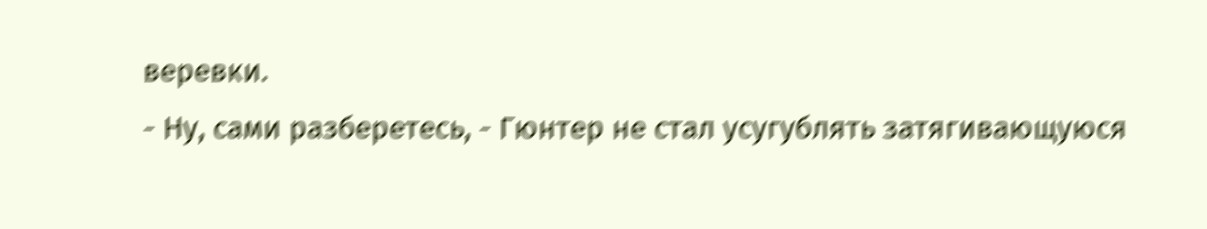веревки.
- Ну, сами разберетесь, - Гюнтер не стал усугублять затягивающуюся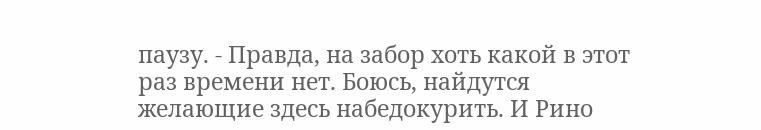паузу. - Правда, на забор хоть какой в этот раз времени нет. Боюсь, найдутся желающие здесь набедокурить. И Рино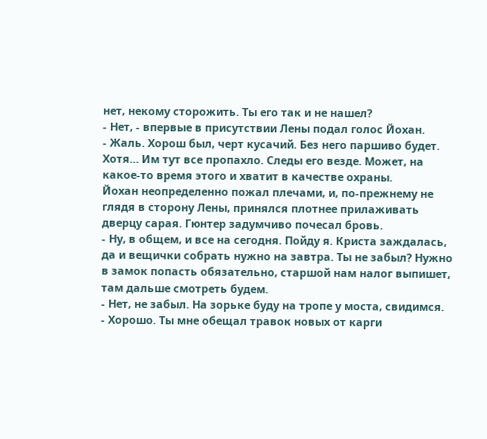нет, некому сторожить. Ты его так и не нашел?
- Нет, - впервые в присутствии Лены подал голос Йохан.
- Жаль. Хорош был, черт кусачий. Без него паршиво будет. Хотя… Им тут все пропахло. Следы его везде. Может, на какое-то время этого и хватит в качестве охраны.
Йохан неопределенно пожал плечами, и, по-прежнему не глядя в сторону Лены, принялся плотнее прилаживать дверцу сарая. Гюнтер задумчиво почесал бровь.
- Ну, в общем, и все на сегодня. Пойду я. Криста заждалась, да и вещички собрать нужно на завтра. Ты не забыл? Нужно в замок попасть обязательно, старшой нам налог выпишет, там дальше смотреть будем.
- Нет, не забыл. На зорьке буду на тропе у моста, свидимся.
- Хорошо. Ты мне обещал травок новых от карги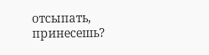отсыпать, принесешь?